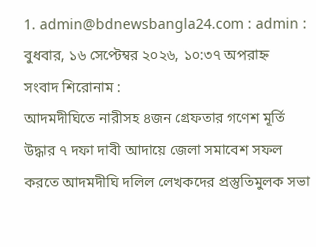1. admin@bdnewsbangla24.com : admin :
বুধবার, ১৬ সেপ্টেম্বর ২০২৬, ১০:৩৭ অপরাহ্ন
সংবাদ শিরোনাম :
আদমদীঘিতে নারীসহ ৪জন গ্রেফতার গণেশ মূর্তি উদ্ধার ৭ দফা দাবী আদায়ে জেলা সমাবেশ সফল করতে আদমদীঘি দলিল লেখকদের প্রস্তুতিমুলক সভা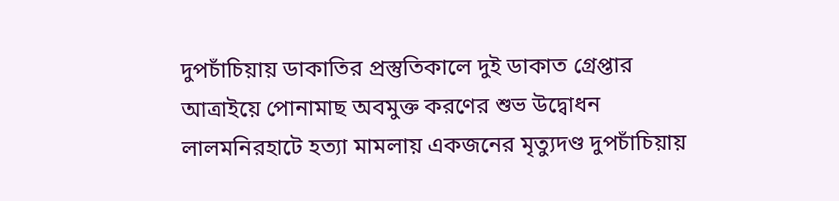দুপচাঁচিয়ায় ডাকাতির প্রস্তুতিকালে দুই ডাকাত গ্রেপ্তার আত্রাইয়ে পোনামাছ অবমুক্ত করণের শুভ উদ্বোধন লালমনিরহাটে হত্যা মামলায় একজনের মৃত্যুদণ্ড দুপচাঁচিয়ায়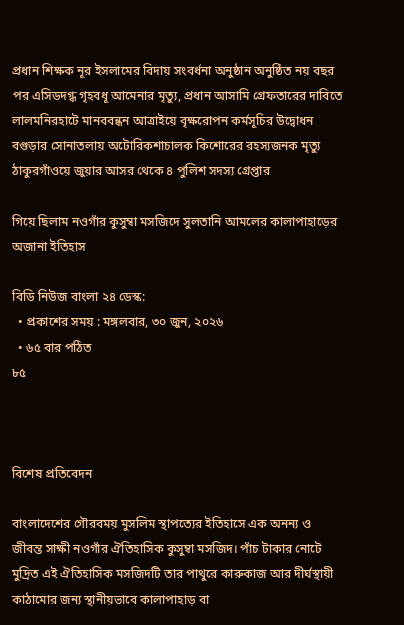প্রধান শিক্ষক নূর ইসলামের বিদায় সংবর্ধনা অনুষ্ঠান অনুষ্ঠিত নয় বছর পর এসিডদগ্ধ গৃহবধূ আমেনার মৃত্যু, প্রধান আসামি গ্রেফতারের দাবিতে লালমনিরহাটে মানববন্ধন আত্রাইয়ে বৃক্ষরোপন কর্মসূচির উদ্বোধন বগুড়ার সোনাতলায় অটোরিকশাচালক কিশোরের রহস্যজনক মৃত্যু ঠাকুরগাঁওয়ে জুয়ার আসর থেকে ৪ পুলিশ সদস্য গ্রেপ্তার

গিয়ে ছিলাম নওগাঁর কুসুম্বা মসজিদে সুলতানি আমলের কালাপাহাড়ের অজানা ইতিহাস

বিডি নিউজ বাংলা ২৪ ডেস্ক:
  • প্রকাশের সময় : মঙ্গলবার, ৩০ জুন, ২০২৬
  • ৬৫ বার পঠিত
৮৫



বিশেষ প্রতিবেদন

বাংলাদেশের গৌরবময় মুসলিম স্থাপত্যের ইতিহাসে এক অনন্য ও জীবন্ত সাক্ষী নওগাঁর ঐতিহাসিক কুসুম্বা মসজিদ। পাঁচ টাকার নোটে মুদ্রিত এই ঐতিহাসিক মসজিদটি তার পাথুরে কারুকাজ আর দীর্ঘস্থায়ী কাঠামোর জন্য স্থানীয়ভাবে কালাপাহাড় বা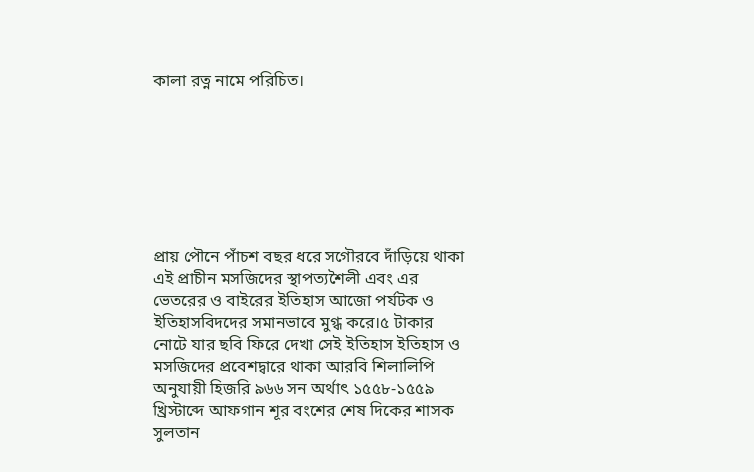কালা রত্ন নামে পরিচিত।







প্রায় পৌনে পাঁচশ বছর ধরে সগৌরবে দাঁড়িয়ে থাকা এই প্রাচীন মসজিদের স্থাপত্যশৈলী এবং এর ভেতরের ও বাইরের ইতিহাস আজো পর্যটক ও ইতিহাসবিদদের সমানভাবে মুগ্ধ করে।৫ টাকার নোটে যার ছবি ফিরে দেখা সেই ইতিহাস ইতিহাস ও মসজিদের প্রবেশদ্বারে থাকা আরবি শিলালিপি অনুযায়ী হিজরি ৯৬৬ সন অর্থাৎ ১৫৫৮-১৫৫৯ খ্রিস্টাব্দে আফগান শূর বংশের শেষ দিকের শাসক সুলতান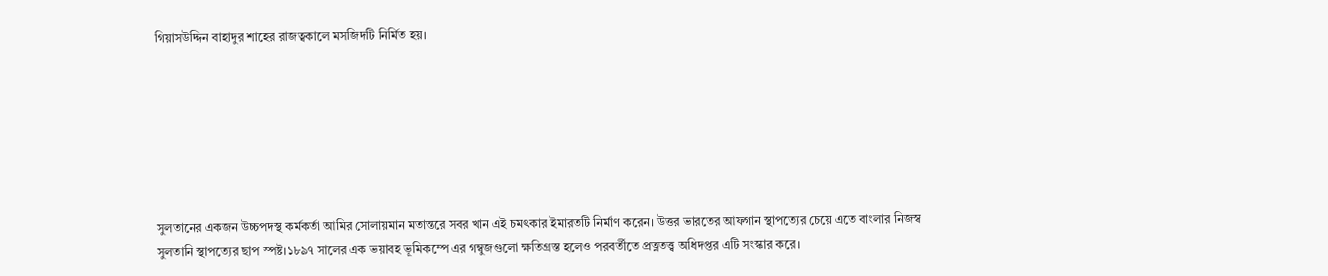গিয়াসউদ্দিন বাহাদুর শাহের রাজত্বকালে মসজিদটি নির্মিত হয়।







সুলতানের একজন উচ্চপদস্থ কর্মকর্তা আমির সোলায়মান মতান্তরে সবর খান এই চমৎকার ইমারতটি নির্মাণ করেন। উত্তর ভারতের আফগান স্থাপত্যের চেয়ে এতে বাংলার নিজস্ব সুলতানি স্থাপত্যের ছাপ স্পষ্ট।১৮৯৭ সালের এক ভয়াবহ ভূমিকম্পে এর গম্বুজগুলো ক্ষতিগ্রস্ত হলেও পরবর্তীতে প্রত্নতত্ত্ব অধিদপ্তর এটি সংস্কার করে।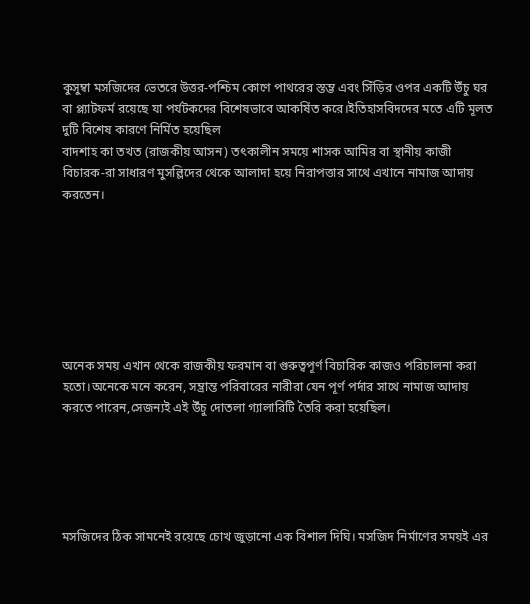কুসুম্বা মসজিদের ভেতরে উত্তর-পশ্চিম কোণে পাথরের স্তম্ভ এবং সিঁড়ির ওপর একটি উঁচু ঘর বা প্ল্যাটফর্ম রয়েছে যা পর্যটকদের বিশেষভাবে আকর্ষিত করে।ইতিহাসবিদদের মতে এটি মূলত দুটি বিশেষ কারণে নির্মিত হয়েছিল
বাদশাহ কা তখত (রাজকীয় আসন) তৎকালীন সময়ে শাসক আমির বা স্থানীয় কাজী বিচারক-রা সাধারণ মুসল্লিদের থেকে আলাদা হয়ে নিরাপত্তার সাথে এখানে নামাজ আদায় করতেন।







অনেক সময় এখান থেকে রাজকীয় ফরমান বা গুরুত্বপূর্ণ বিচারিক কাজও পরিচালনা করা হতো।অনেকে মনে করেন, সম্ভ্রান্ত পরিবারের নারীরা যেন পূর্ণ পর্দার সাথে নামাজ আদায় করতে পারেন,সেজন্যই এই উঁচু দোতলা গ্যালারিটি তৈরি করা হয়েছিল।





মসজিদের ঠিক সামনেই রয়েছে চোখ জুড়ানো এক বিশাল দিঘি। মসজিদ নির্মাণের সময়ই এর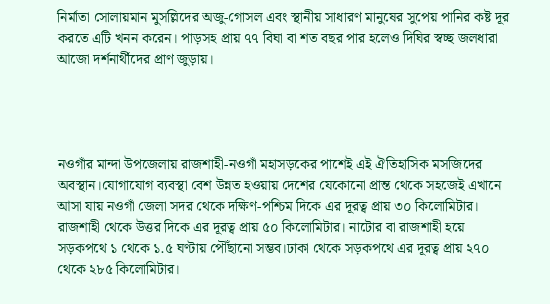নির্মাতা সোলায়মান মুসল্লিদের অজু-গোসল এবং স্থানীয় সাধারণ মানুষের সুপেয় পানির কষ্ট দূর করতে এটি খনন করেন। পাড়সহ প্রায় ৭৭ বিঘা বা শত বছর পার হলেও দিঘির স্বচ্ছ জলধারা আজো দর্শনার্থীদের প্রাণ জুড়ায়।




নওগাঁর মান্দা উপজেলায় রাজশাহী-নওগাঁ মহাসড়কের পাশেই এই ঐতিহাসিক মসজিদের অবস্থান।যোগাযোগ ব্যবস্থা বেশ উন্নত হওয়ায় দেশের যেকোনো প্রান্ত থেকে সহজেই এখানে আসা যায় নওগাঁ জেলা সদর থেকে দক্ষিণ-পশ্চিম দিকে এর দূরত্ব প্রায় ৩০ কিলোমিটার। রাজশাহী থেকে উত্তর দিকে এর দূরত্ব প্রায় ৫০ কিলোমিটার। নাটোর বা রাজশাহী হয়ে সড়কপথে ১ থেকে ১.৫ ঘণ্টায় পৌঁছানো সম্ভব।ঢাকা থেকে সড়কপথে এর দূরত্ব প্রায় ২৭০ থেকে ২৮৫ কিলোমিটার।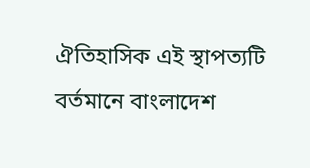ঐতিহাসিক এই স্থাপত্যটি বর্তমানে বাংলাদেশ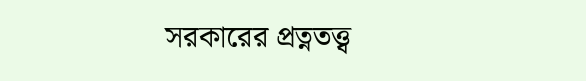সরকারের প্রত্নতত্ত্ব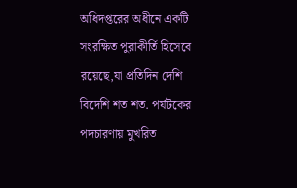অধিদপ্তরের অধীনে একটি সংরক্ষিত পুরাকীর্তি হিসেবে রয়েছে,যা প্রতিদিন দেশি বিদেশি শত শত. পর্যটকের পদচারণায় মুখরিত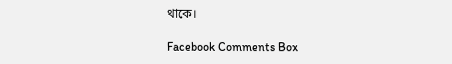থাকে।

Facebook Comments Box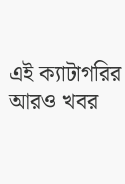এই ক্যাটাগরির আরও খবর